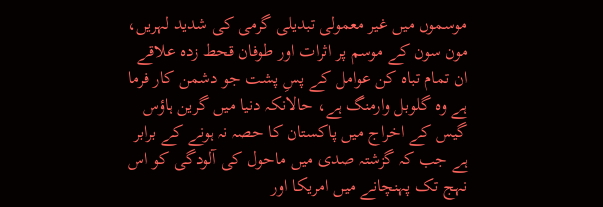موسموں میں غیر معمولی تبدیلی گرمی کی شدید لہریں، مون سون کے موسم پر اثرات اور طوفان قحط زدہ علاقے ان تمام تباہ کن عوامل کے پسِ پشت جو دشمن کار فرما ہے وہ گلوبل وارمنگ ہے، حالانکہ دنیا میں گرین ہاؤس گیس کے اخراج میں پاکستان کا حصہ نہ ہونے کے برابر ہے جب کہ گزشتہ صدی میں ماحول کی آلودگی کو اس نہج تک پہنچانے میں امریکا اور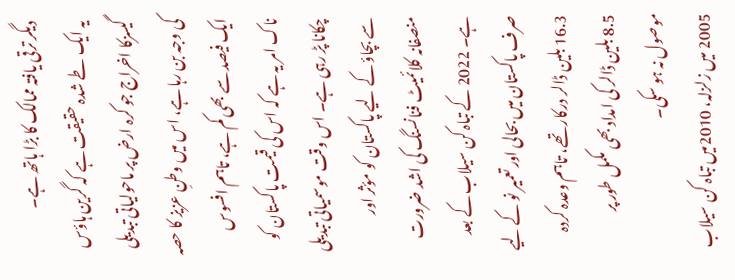دیگر ترقی یافتہ ممالک کا بڑا ہاتھ ہے۔
یہ ایک طے شدہ حقیقت ہے کہ گرین ہاؤس گیسزکا اخراج جو کرہ ارض پر ماحولیاتی تبدیلی کی وجہ بن رہا ہے، اس میں وطنِ عزیز کا حصہ ایک فیصد سے بھی کم ہے، تاہم افسوس ناک امر یہ ہے کہ اس کی قیمت پاکستان کو چکانا پڑ رہی ہے۔ اس وقت موسمیاتی تبدیلی سے بچاؤ کے لیے پاکستان کو مؤثر اور منصفانہ کلائمیٹ فنانسنگ کی اشد ضرورت ہے۔ 2022 کے تباہ کن سیلاب کے بعد صرف پاکستان میں بحالی اور تعمیر نو کے لیے 16.3 بلین ڈالر درکار تھے، تاہم وعدہ کردہ 8.5 بلین ڈالر کی امداد بھی مکمل طور پر موصول نہ ہو سکی۔
2005 میں زلزلہ، 2010میں تباہ کن سیلاب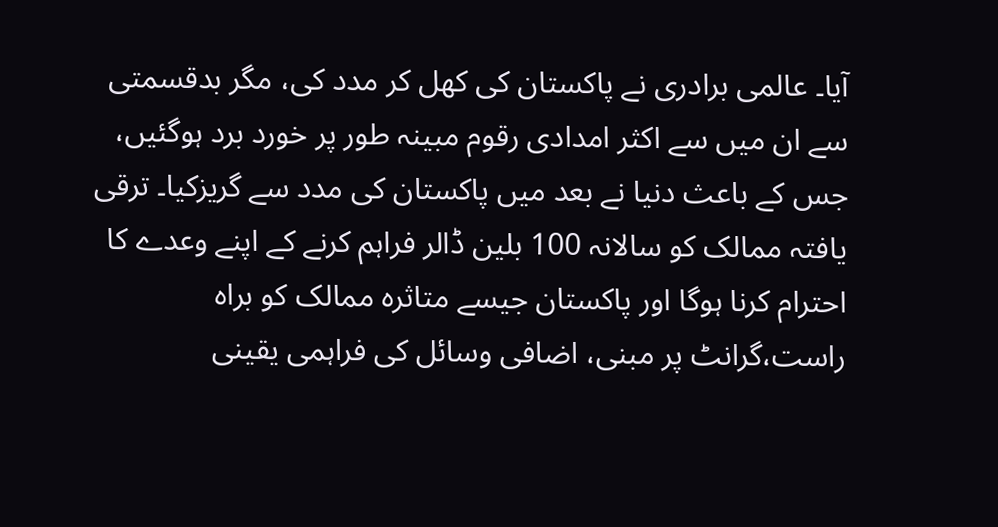آیا۔ عالمی برادری نے پاکستان کی کھل کر مدد کی، مگر بدقسمتی سے ان میں سے اکثر امدادی رقوم مبینہ طور پر خورد برد ہوگئیں، جس کے باعث دنیا نے بعد میں پاکستان کی مدد سے گریزکیا۔ ترقی یافتہ ممالک کو سالانہ 100 بلین ڈالر فراہم کرنے کے اپنے وعدے کا احترام کرنا ہوگا اور پاکستان جیسے متاثرہ ممالک کو براہ راست،گرانٹ پر مبنی، اضافی وسائل کی فراہمی یقینی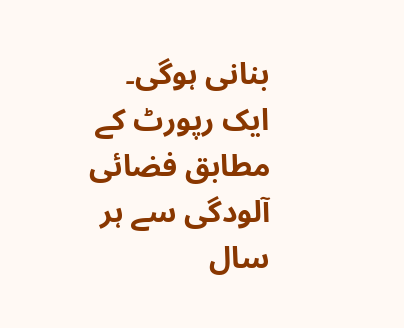بنانی ہوگی۔
ایک رپورٹ کے مطابق فضائی آلودگی سے ہر سال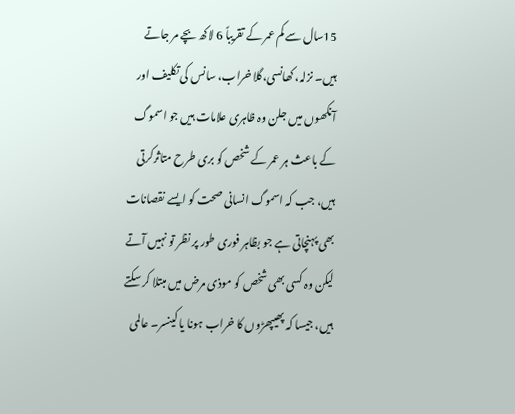15سال سے کم عمر کے تقریباً 6 لاکھ بچے مر جاتے ہیں۔ نزلہ، کھانسی،گلا خراب، سانس کی تکلیف اور آنکھوں میں جلن وہ ظاہری علامات ہیں جو اسموگ کے باعث ہر عمر کے شخص کو بری طرح متاثرکرتی ہیں، جب کہ اسموگ انسانی صحت کو ایسے نقصانات بھی پہنچاتی ہے جو بظاہر فوری طور پر نظر تو نہیں آتے لیکن وہ کسی بھی شخص کو موذی مرض میں مبتلا کر سکتے ہیں، جیسا کہ پھیپھڑوں کا خراب ہونا یا کینسر۔ عالمی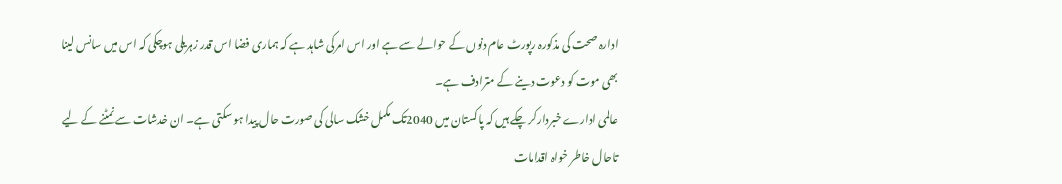ادارہ صحت کی مذکورہ رپورٹ عام دنوں کے حوالے سے ہے اور اس امرکی شاہد ہے کہ ہماری فضا اس قدر زہریلی ہوچکی کہ اس میں سانس لینا بھی موت کو دعوت دینے کے مترادف ہے۔
عالمی ادارے خبردارکر چکے ہیں کہ پاکستان میں 2040تک مکمل خشک سالی کی صورت حال پیدا ہو سکتی ہے۔ ان خدشات سے نمٹنے کے لیے تاحال خاطر خواہ اقدامات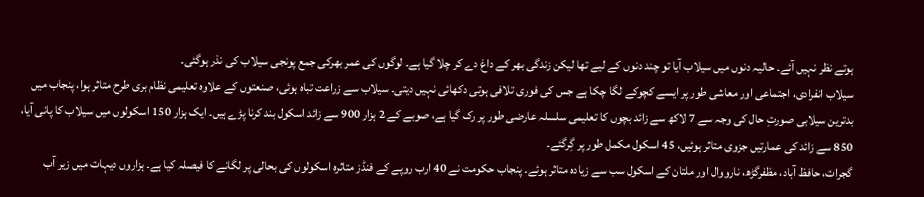ہوتے نظر نہیں آئے۔ حالیہ دنوں میں سیلاب آیا تو چند دنوں کے لیے تھا لیکن زندگی بھر کے داغ دے کر چلا گیا ہے۔ لوگوں کی عمر بھرکی جمع پونجی سیلاب کی نذر ہوگئی۔
سیلاب انفرادی، اجتماعی اور معاشی طور پر ایسے کچوکے لگا چکا ہے جس کی فوری تلافی ہوتی دکھائی نہیں دیتی۔ سیلاب سے زراعت تباہ ہوئی، صنعتوں کے علاوہ تعلیمی نظام بری طرح متاثر ہوا، پنجاب میں بدترین سیلابی صورتِ حال کی وجہ سے 7 لاکھ سے زائد بچوں کا تعلیمی سلسلہ عارضی طور پر رک گیا ہے، صوبے کے 2 ہزار 900 سے زائد اسکول بند کرنا پڑے ہیں۔ ایک ہزار 150 اسکولوں میں سیلاب کا پانی آیا، 850 سے زائد کی عمارتیں جزوی متاثر ہوئیں، 45 اسکول مکمل طور پر گِرگئے۔
گجرات، حافظ آباد، مظفرگڑھ، نارووال اور ملتان کے اسکول سب سے زیادہ متاثر ہوئے۔ پنجاب حکومت نے 40 ارب روپے کے فنڈز متاثرہ اسکولوں کی بحالی پر لگانے کا فیصلہ کیا ہے۔ ہزاروں دیہات میں زیر آب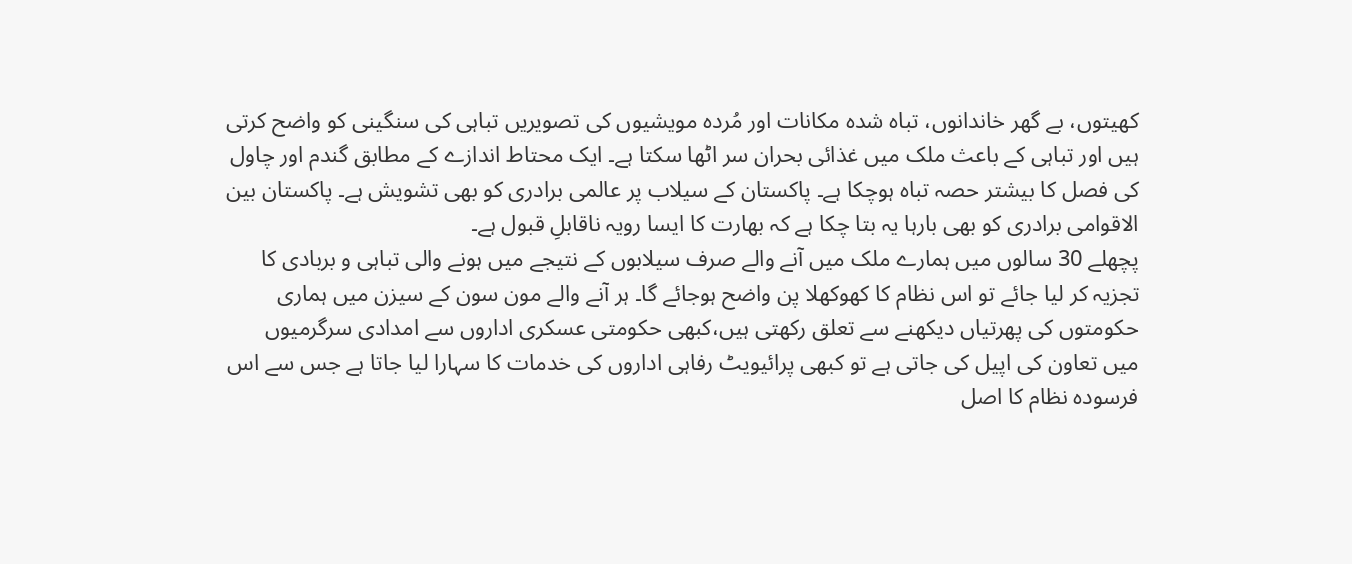کھیتوں، بے گھر خاندانوں، تباہ شدہ مکانات اور مُردہ مویشیوں کی تصویریں تباہی کی سنگینی کو واضح کرتی ہیں اور تباہی کے باعث ملک میں غذائی بحران سر اٹھا سکتا ہے۔ ایک محتاط اندازے کے مطابق گندم اور چاول کی فصل کا بیشتر حصہ تباہ ہوچکا ہے۔ پاکستان کے سیلاب پر عالمی برادری کو بھی تشویش ہے۔ پاکستان بین الاقوامی برادری کو بھی بارہا یہ بتا چکا ہے کہ بھارت کا ایسا رویہ ناقابلِ قبول ہے۔
پچھلے 30 سالوں میں ہمارے ملک میں آنے والے صرف سیلابوں کے نتیجے میں ہونے والی تباہی و بربادی کا تجزیہ کر لیا جائے تو اس نظام کا کھوکھلا پن واضح ہوجائے گا۔ ہر آنے والے مون سون کے سیزن میں ہماری حکومتوں کی پھرتیاں دیکھنے سے تعلق رکھتی ہیں،کبھی حکومتی عسکری اداروں سے امدادی سرگرمیوں میں تعاون کی اپیل کی جاتی ہے تو کبھی پرائیویٹ رفاہی اداروں کی خدمات کا سہارا لیا جاتا ہے جس سے اس فرسودہ نظام کا اصل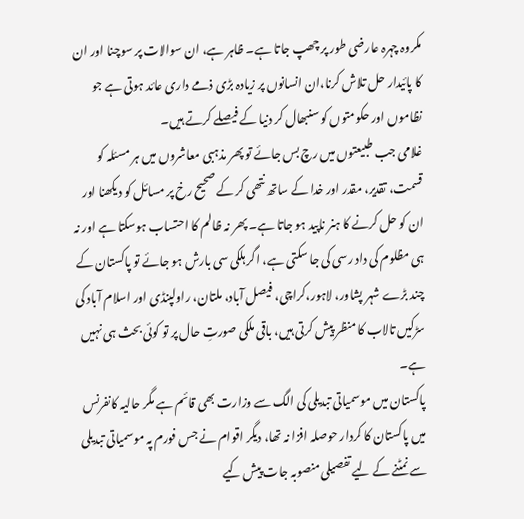مکروہ چہرہ عارضی طور پر چھپ جاتا ہے۔ ظاہر ہے، ان سوالات پر سوچنا اور ان کا پائیدار حل تلاش کرنا،ان انسانوں پر زیادہ بڑی ذمے داری عائد ہوتی ہے جو نظاموں اور حکومتوں کو سنبھال کر دنیا کے فیصلے کرتے ہیں۔
غلامی جب طبیعتوں میں رچ بس جائے تو پھر مذہبی معاشروں میں ہر مسئلہ کو قسمت، تقدیر، مقدر اور خدا کے ساتھ نتھی کر کے صحیح رخ پر مسائل کو دیکھنا اور ان کو حل کرنے کا ہنر ناپید ہو جاتا ہے۔ پھر نہ ظالم کا احتساب ہوسکتا ہے اور نہ ہی مظلوم کی داد رسی کی جا سکتی ہے، اگر ہلکی سی بارش ہو جائے تو پاکستان کے چند بڑے شہر پشاور، لاہور،کراچی، فیصل آباد، ملتان، راولپنڈی اور اسلام آباد کی سڑکیں تالاب کا منظر پیش کرتی ہیں، باقی ملکی صورتِ حال پر تو کوئی بحث ہی نہیں ہے۔
پاکستان میں موسمیاتی تبدیلی کی الگ سے وزارت بھی قائم ہے مگر حالیہ کانفرنس میں پاکستان کا کردار حوصلہ افزا نہ تھا، دیگر اقوام نے جس فورم پہ موسمیاتی تبدیلی سے نمٹنے کے لیے تفصیلی منصوبہ جات پیش کیے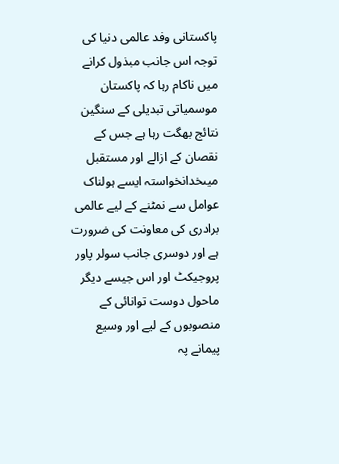پاکستانی وفد عالمی دنیا کی توجہ اس جانب مبذول کرانے میں ناکام رہا کہ پاکستان موسمیاتی تبدیلی کے سنگین نتائج بھگت رہا ہے جس کے نقصان کے ازالے اور مستقبل میںخدانخواستہ ایسے ہولناک عوامل سے نمٹنے کے لیے عالمی برادری کی معاونت کی ضرورت ہے اور دوسری جانب سولر پاور پروجیکٹ اور اس جیسے دیگر ماحول دوست توانائی کے منصوبوں کے لیے اور وسیع پیمانے پہ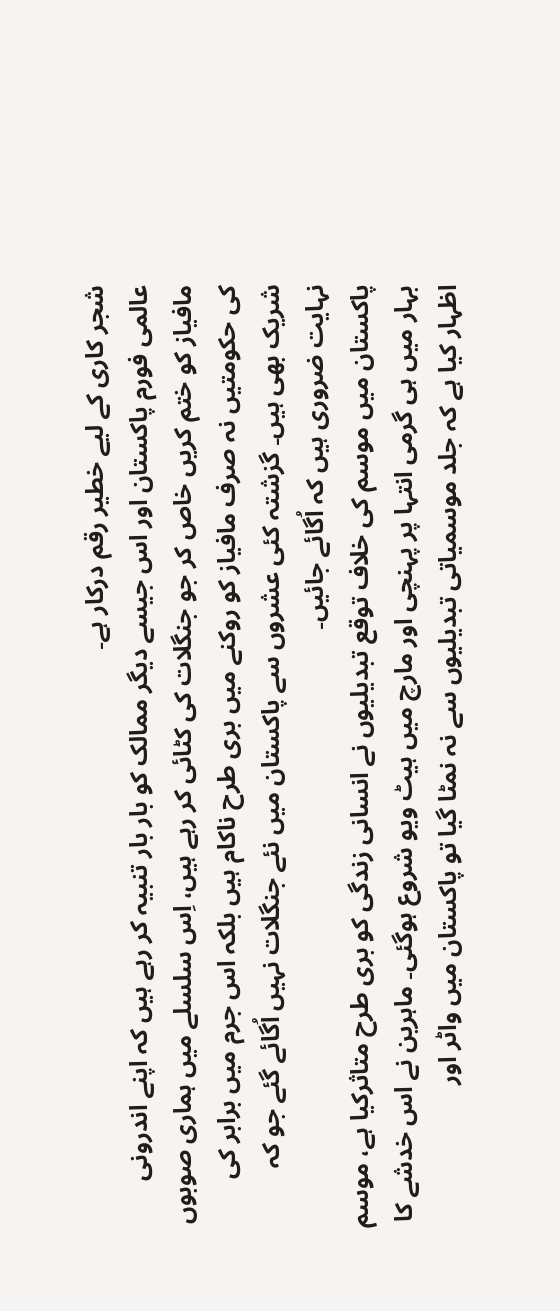شجر کاری کے لیے خطیر رقم درکار ہے۔
عالمی فورم پاکستان اور اس جیسے دیگر ممالک کو بار بار تنبیہ کر رہے ہیں کہ اپنے اندرونی مافیاز کو ختم کریں خاص کر جو جنگلات کی کٹائی کر رہے ہیں، اِس سلسلے میں ہماری صوبوں کی حکومتیں نہ صرف مافیاز کو روکنے میں بری طرح ناکام ہیں بلکہ اس جرم میں برابر کی شریک بھی ہیں۔ گزشتہ کئی عشروں سے پاکستان میں نئے جنگلات نہیں اُگائے گئے جو کہ نہایت ضروری ہیں کہ اُگائے جائیں۔
پاکستان میں موسم کی خلاف توقع تبدیلیوں نے انسانی زندگی کو بری طرح متاثرکیا ہے، موسم بہار میں ہی گرمی انتہا پر پہنچی اور مارچ میں ہیٹ ویو شروع ہوگئی۔ ماہرین نے اس خدشے کا اظہار کیا ہے کہ جلد موسمیاتی تبدیلیوں سے نہ نمٹا گیا تو پاکستان میں واٹر اور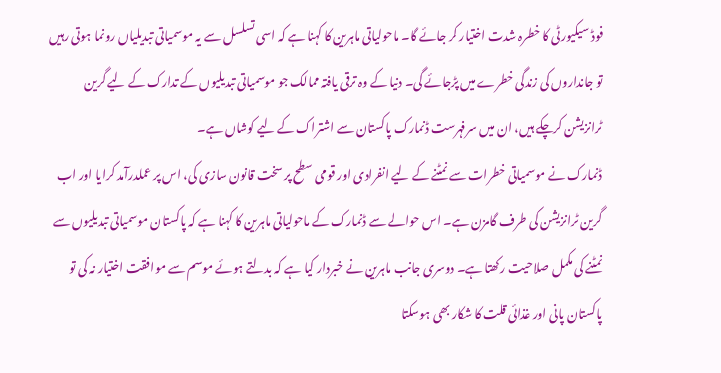فوڈ سیکیورٹی کا خطرہ شدت اختیار کر جائے گا۔ ماحولیاتی ماہرین کا کہنا ہے کہ اسی تسلسل سے یہ موسمیاتی تبدیلیاں رونما ہوتی رہیں تو جانداروں کی زندگی خطرے میں پڑجائے گی۔ دنیا کے وہ ترقی یافتہ ممالک جو موسمیاتی تبدیلیوں کے تدارک کے لیے گرین ٹرانزیشن کرچکے ہیں، ان میں سرفہرست ڈنمارک پاکستان سے اشتراک کے لیے کوشاں ہے۔
ڈنمارک نے موسمیاتی خطرات سے نمٹنے کے لیے انفرادی اور قومی سطح پر سخت قانون سازی کی، اس پر عملدرآمد کرایا اور اب گرین ٹرانزیشن کی طرف گامزن ہے۔ اس حوالے سے ڈنمارک کے ماحولیاتی ماہرین کا کہنا ہے کہ پاکستان موسمیاتی تبدیلیوں سے نمٹنے کی مکمل صلاحیت رکھتا ہے۔ دوسری جانب ماہرین نے خبردار کیا ہے کہ بدلتے ہوئے موسم سے موافقت اختیار نہ کی تو پاکستان پانی اور غذائی قلت کا شکار بھی ہوسکتا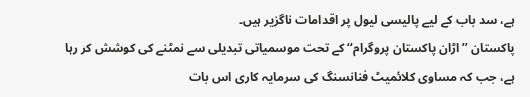ہے، سد باب کے لیے پالیسی لیول پر اقدامات ناگزیر ہیں۔
پاکستان ’’اڑان پاکستان پروگرام‘‘ کے تحت موسمیاتی تبدیلی سے نمٹنے کی کوشش کر رہا ہے، جب کہ مساوی کلائمیٹ فنانسنگ کی سرمایہ کاری اس بات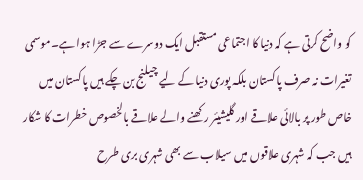کو واضح کرتی ہے کہ دنیا کا اجتماعی مستقبل ایک دوسرے سے جڑا ہوا ہے۔موسمی تغیرات نہ صرف پاکستان بلکہ پوری دنیا کے لیے چیلنج بن چکے ہیں پاکستان میں خاص طور پر بالائی علاقے اور گلیشیئر رکھنے والے علاقے بالخصوص خطرات کا شکار ہیں جب کہ شہری علاقوں میں سیلاب سے بھی شہری بری طرح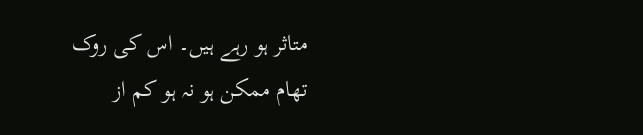متاثر ہو رہے ہیں۔ اس کی روک تھام ممکن ہو نہ ہو کم از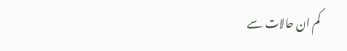کم ان حالات سے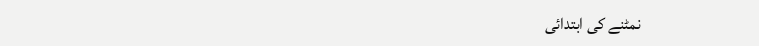نمٹنے کی ابتدائی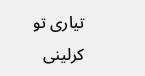تیاری تو کرلینی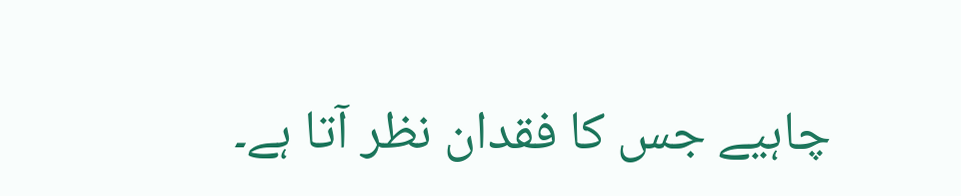چاہیے جس کا فقدان نظر آتا ہے۔